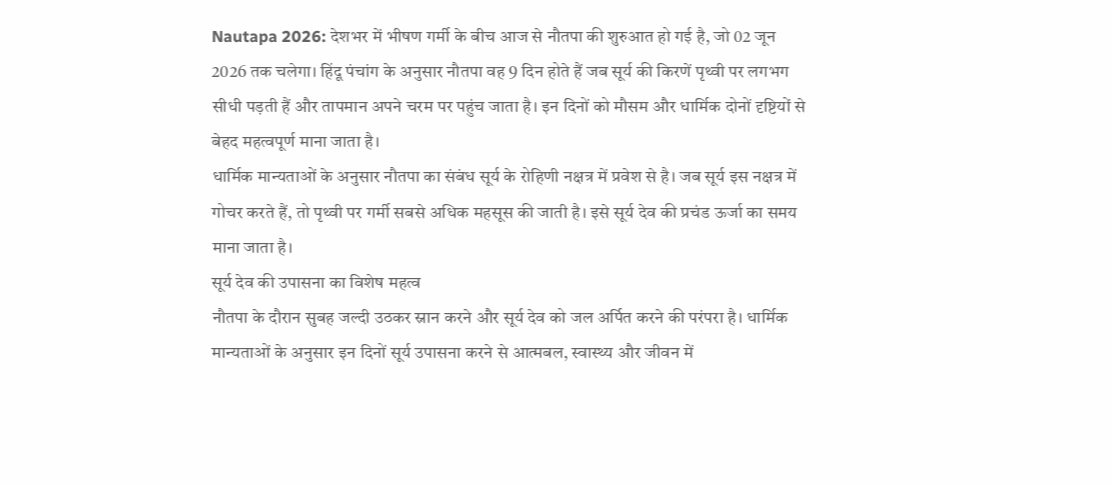Nautapa 2026: देशभर में भीषण गर्मी के बीच आज से नौतपा की शुरुआत हो गई है, जो 02 जून 2026 तक चलेगा। हिंदू पंचांग के अनुसार नौतपा वह 9 दिन होते हैं जब सूर्य की किरणें पृथ्वी पर लगभग सीधी पड़ती हैं और तापमान अपने चरम पर पहुंच जाता है। इन दिनों को मौसम और धार्मिक दोनों दृष्टियों से बेहद महत्वपूर्ण माना जाता है।
धार्मिक मान्यताओं के अनुसार नौतपा का संबंध सूर्य के रोहिणी नक्षत्र में प्रवेश से है। जब सूर्य इस नक्षत्र में गोचर करते हैं, तो पृथ्वी पर गर्मी सबसे अधिक महसूस की जाती है। इसे सूर्य देव की प्रचंड ऊर्जा का समय माना जाता है।
सूर्य देव की उपासना का विशेष महत्व
नौतपा के दौरान सुबह जल्दी उठकर स्नान करने और सूर्य देव को जल अर्पित करने की परंपरा है। धार्मिक मान्यताओं के अनुसार इन दिनों सूर्य उपासना करने से आत्मबल, स्वास्थ्य और जीवन में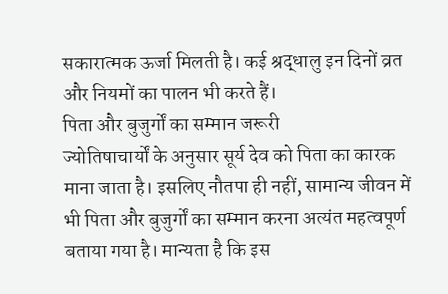सकारात्मक ऊर्जा मिलती है। कई श्रद्धालु इन दिनों व्रत और नियमों का पालन भी करते हैं।
पिता और बुजुर्गों का सम्मान जरूरी
ज्योतिषाचार्यों के अनुसार सूर्य देव को पिता का कारक माना जाता है। इसलिए नौतपा ही नहीं, सामान्य जीवन में भी पिता और बुजुर्गों का सम्मान करना अत्यंत महत्वपूर्ण बताया गया है। मान्यता है कि इस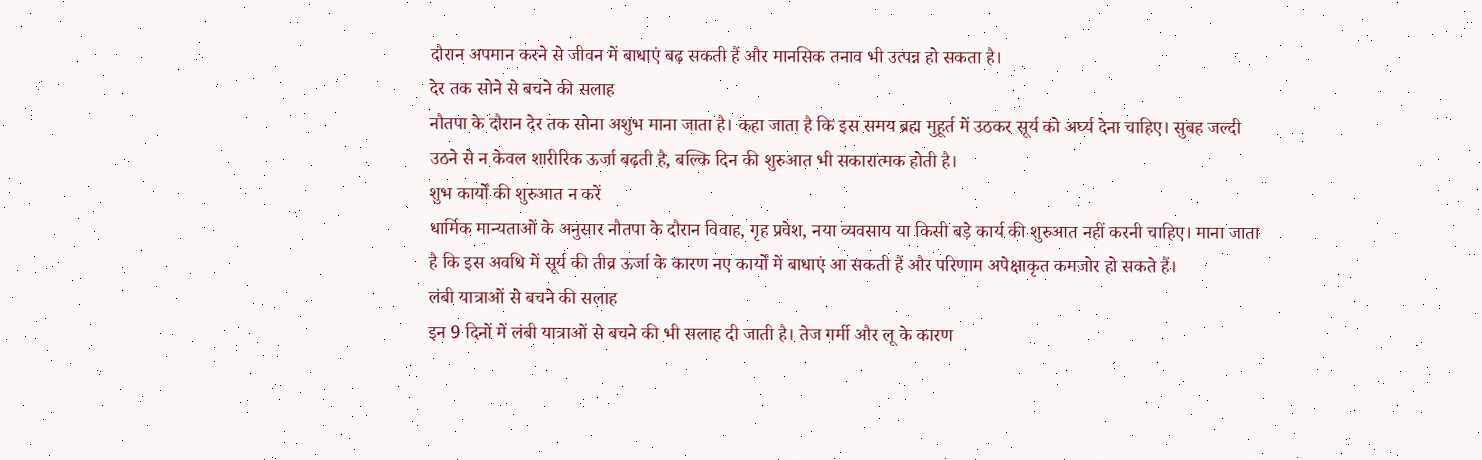दौरान अपमान करने से जीवन में बाधाएं बढ़ सकती हैं और मानसिक तनाव भी उत्पन्न हो सकता है।
देर तक सोने से बचने की सलाह
नौतपा के दौरान देर तक सोना अशुभ माना जाता है। कहा जाता है कि इस समय ब्रह्म मुहूर्त में उठकर सूर्य को अर्घ्य देना चाहिए। सुबह जल्दी उठने से न केवल शारीरिक ऊर्जा बढ़ती है, बल्कि दिन की शुरुआत भी सकारात्मक होती है।
शुभ कार्यों की शुरुआत न करें
धार्मिक मान्यताओं के अनुसार नौतपा के दौरान विवाह, गृह प्रवेश, नया व्यवसाय या किसी बड़े कार्य की शुरुआत नहीं करनी चाहिए। माना जाता है कि इस अवधि में सूर्य की तीव्र ऊर्जा के कारण नए कार्यों में बाधाएं आ सकती हैं और परिणाम अपेक्षाकृत कमजोर हो सकते हैं।
लंबी यात्राओं से बचने की सलाह
इन 9 दिनों में लंबी यात्राओं से बचने की भी सलाह दी जाती है। तेज गर्मी और लू के कारण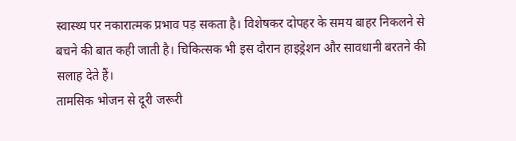स्वास्थ्य पर नकारात्मक प्रभाव पड़ सकता है। विशेषकर दोपहर के समय बाहर निकलने से बचने की बात कही जाती है। चिकित्सक भी इस दौरान हाइड्रेशन और सावधानी बरतने की सलाह देते हैं।
तामसिक भोजन से दूरी जरूरी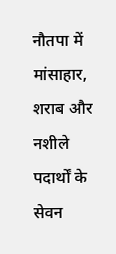नौतपा में मांसाहार, शराब और नशीले पदार्थों के सेवन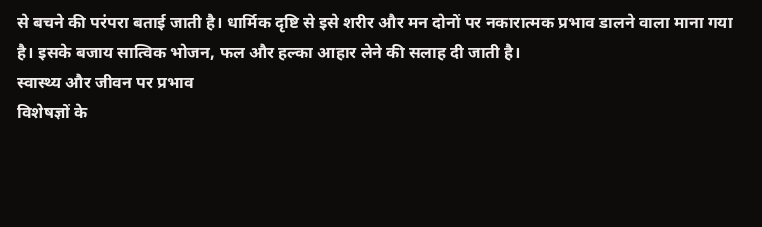से बचने की परंपरा बताई जाती है। धार्मिक दृष्टि से इसे शरीर और मन दोनों पर नकारात्मक प्रभाव डालने वाला माना गया है। इसके बजाय सात्विक भोजन, फल और हल्का आहार लेने की सलाह दी जाती है।
स्वास्थ्य और जीवन पर प्रभाव
विशेषज्ञों के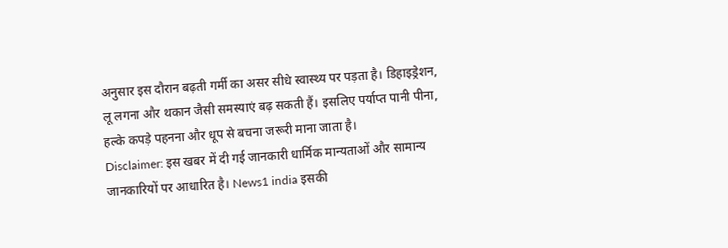अनुसार इस दौरान बढ़ती गर्मी का असर सीधे स्वास्थ्य पर पड़ता है। डिहाइड्रेशन, लू लगना और थकान जैसी समस्याएं बढ़ सकती हैं। इसलिए पर्याप्त पानी पीना, हल्के कपड़े पहनना और धूप से बचना जरूरी माना जाता है।
Disclaimer: इस खबर में दी गई जानकारी धार्मिक मान्यताओं और सामान्य जानकारियों पर आधारित है। News1 india इसकी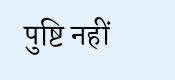पुष्टि नहीं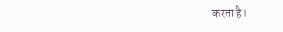करता है।